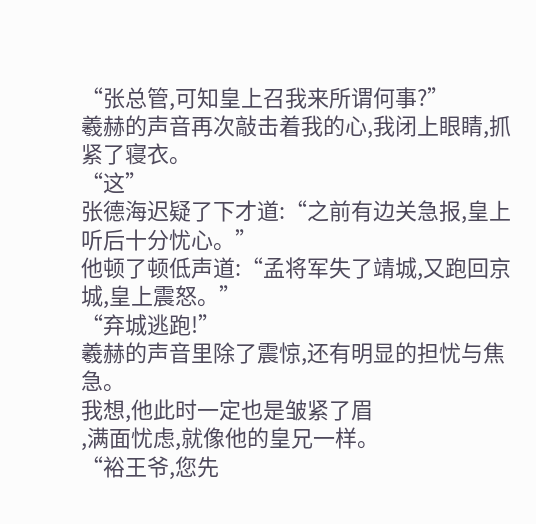“张总管,可知皇上召我来所谓何事?”
羲赫的声音再次敲击着我的心,我闭上眼睛,抓紧了寝衣。
“这”
张德海迟疑了下才道:“之前有边关急报,皇上听后十分忧心。”
他顿了顿低声道:“孟将军失了靖城,又跑回京城,皇上震怒。”
“弃城逃跑!”
羲赫的声音里除了震惊,还有明显的担忧与焦急。
我想,他此时一定也是皱紧了眉
,满面忧虑,就像他的皇兄一样。
“裕王爷,您先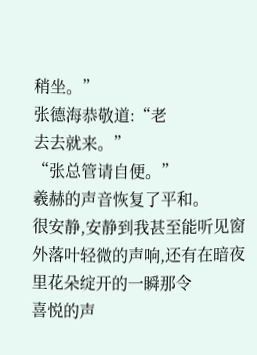稍坐。”
张德海恭敬道:“老
去去就来。”
“张总管请自便。”
羲赫的声音恢复了平和。
很安静,安静到我甚至能听见窗外落叶轻微的声响,还有在暗夜里花朵绽开的一瞬那令
喜悦的声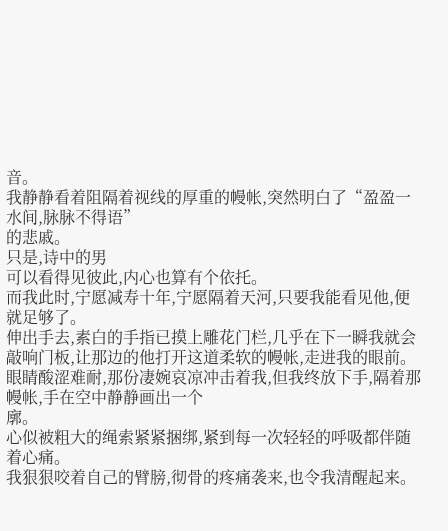音。
我静静看着阻隔着视线的厚重的幔帐,突然明白了“盈盈一水间,脉脉不得语”
的悲戚。
只是,诗中的男
可以看得见彼此,内心也算有个依托。
而我此时,宁愿减寿十年,宁愿隔着天河,只要我能看见他,便就足够了。
伸出手去,素白的手指已摸上雕花门栏,几乎在下一瞬我就会敲响门板,让那边的他打开这道柔软的幔帐,走进我的眼前。
眼睛酸涩难耐,那份凄婉哀凉冲击着我,但我终放下手,隔着那幔帐,手在空中静静画出一个
廓。
心似被粗大的绳索紧紧捆绑,紧到每一次轻轻的呼吸都伴随着心痛。
我狠狠咬着自己的臂膀,彻骨的疼痛袭来,也令我清醒起来。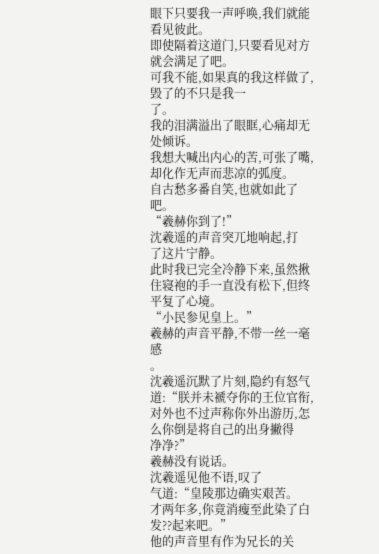眼下只要我一声呼唤,我们就能看见彼此。
即使隔着这道门,只要看见对方就会满足了吧。
可我不能,如果真的我这样做了,毁了的不只是我一
了。
我的泪满溢出了眼眶,心痛却无处倾诉。
我想大喊出内心的苦,可张了嘴,却化作无声而悲凉的弧度。
自古愁多番自笑,也就如此了吧。
“羲赫你到了!”
沈羲遥的声音突兀地响起,打
了这片宁静。
此时我已完全冷静下来,虽然揪住寝袍的手一直没有松下,但终平复了心境。
“小民参见皇上。”
羲赫的声音平静,不带一丝一毫感
。
沈羲遥沉默了片刻,隐约有怒气道:“朕并未褫夺你的王位官衔,对外也不过声称你外出游历,怎么你倒是将自己的出身撇得
净净?”
羲赫没有说话。
沈羲遥见他不语,叹了
气道:“皇陵那边确实艰苦。
才两年多,你竟消瘦至此染了白发??起来吧。”
他的声音里有作为兄长的关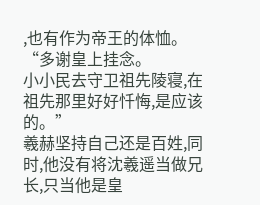,也有作为帝王的体恤。
“多谢皇上挂念。
小小民去守卫祖先陵寝,在祖先那里好好忏悔,是应该的。”
羲赫坚持自己还是百姓,同时,他没有将沈羲遥当做兄长,只当他是皇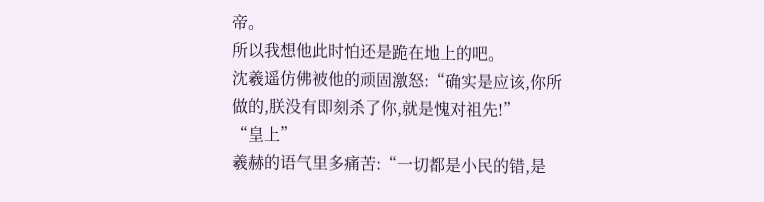帝。
所以我想他此时怕还是跪在地上的吧。
沈羲遥仿佛被他的顽固激怒:“确实是应该,你所做的,朕没有即刻杀了你,就是愧对祖先!”
“皇上”
羲赫的语气里多痛苦:“一切都是小民的错,是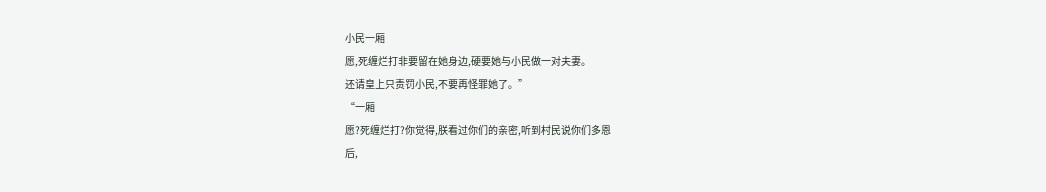小民一厢
愿,死缠烂打非要留在她身边,硬要她与小民做一对夫妻。
还请皇上只责罚小民,不要再怪罪她了。”
“一厢
愿?死缠烂打?你觉得,朕看过你们的亲密,听到村民说你们多恩
后,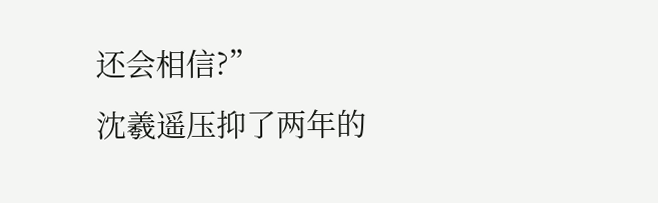还会相信?”
沈羲遥压抑了两年的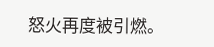怒火再度被引燃。